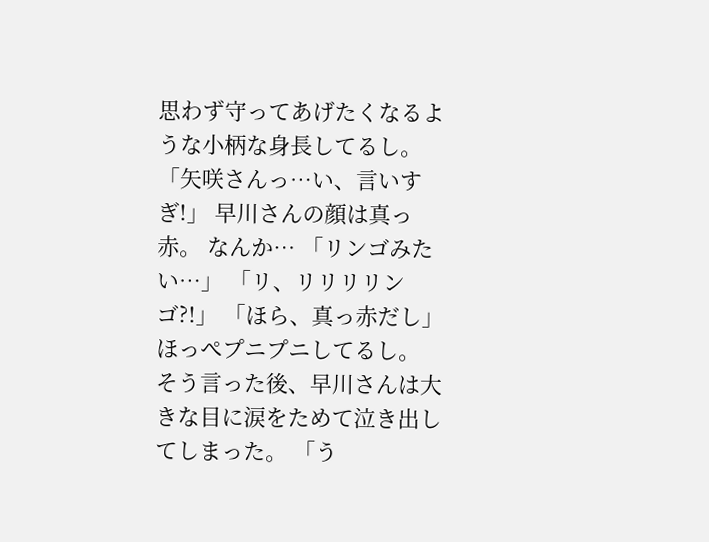思わず守ってあげたくなるような小柄な身長してるし。 「矢咲さんっ…い、言いすぎ!」 早川さんの顔は真っ赤。 なんか… 「リンゴみたい…」 「リ、リリリリンゴ?!」 「ほら、真っ赤だし」 ほっぺプニプニしてるし。 そう言った後、早川さんは大きな目に涙をためて泣き出してしまった。 「う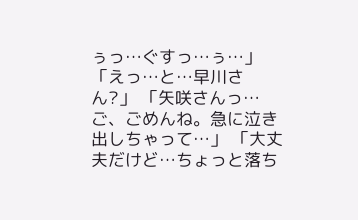ぅっ…ぐすっ…ぅ…」 「えっ…と…早川さん?」 「矢咲さんっ…ご、ごめんね。急に泣き出しちゃって…」 「大丈夫だけど…ちょっと落ち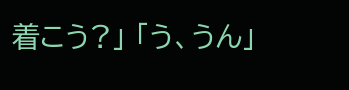着こう?」 「う、うん」